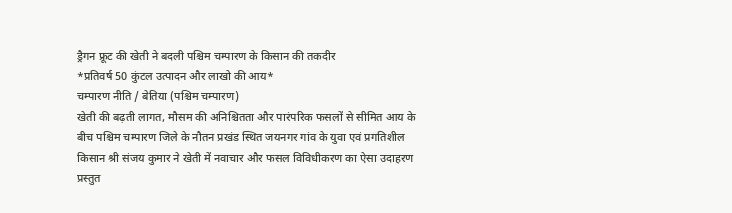ड्रैगन फ्रूट की खेती ने बदली पश्चिम चम्पारण के किसान की तकदीर
*प्रतिवर्ष 50 कुंटल उत्पादन और लाखो की आय*
चम्पारण नीति / बेतिया (पश्चिम चम्पारण)
खेती की बढ़ती लागत, मौसम की अनिश्चितता और पारंपरिक फसलों से सीमित आय के बीच पश्चिम चम्पारण जिले के नौतन प्रखंड स्थित जयनगर गांव के युवा एवं प्रगतिशील किसान श्री संजय कुमार ने खेती में नवाचार और फसल विविधीकरण का ऐसा उदाहरण प्रस्तुत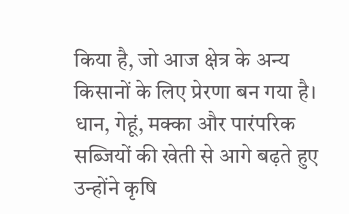किया है, जो आज क्षेत्र के अन्य किसानों के लिए प्रेरणा बन गया है। धान, गेहूं, मक्का और पारंपरिक सब्जियों की खेती से आगे बढ़ते हुए उन्होंने कृषि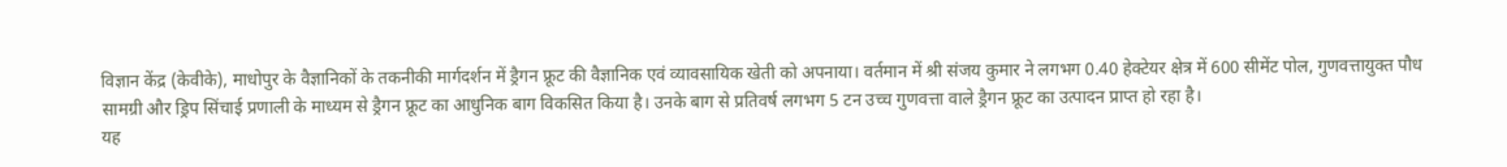विज्ञान केंद्र (केवीके), माधोपुर के वैज्ञानिकों के तकनीकी मार्गदर्शन में ड्रैगन फ्रूट की वैज्ञानिक एवं व्यावसायिक खेती को अपनाया। वर्तमान में श्री संजय कुमार ने लगभग 0.40 हेक्टेयर क्षेत्र में 600 सीमेंट पोल, गुणवत्तायुक्त पौध सामग्री और ड्रिप सिंचाई प्रणाली के माध्यम से ड्रैगन फ्रूट का आधुनिक बाग विकसित किया है। उनके बाग से प्रतिवर्ष लगभग 5 टन उच्च गुणवत्ता वाले ड्रैगन फ्रूट का उत्पादन प्राप्त हो रहा है।
यह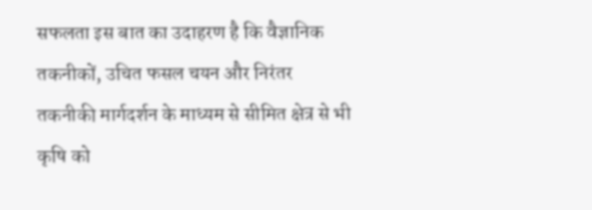सफलता इस बात का उदाहरण है कि वैज्ञानिक तकनीकों, उचित फसल चयन और निरंतर तकनीकी मार्गदर्शन के माध्यम से सीमित क्षेत्र से भी कृषि को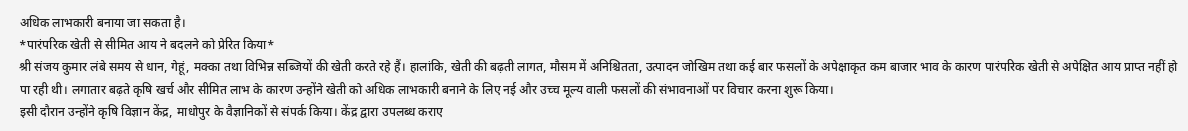अधिक लाभकारी बनाया जा सकता है।
*पारंपरिक खेती से सीमित आय ने बदलने को प्रेरित किया*
श्री संजय कुमार लंबे समय से धान, गेहूं, मक्का तथा विभिन्न सब्जियों की खेती करते रहे हैं। हालांकि, खेती की बढ़ती लागत, मौसम में अनिश्चितता, उत्पादन जोखिम तथा कई बार फसलों के अपेक्षाकृत कम बाजार भाव के कारण पारंपरिक खेती से अपेक्षित आय प्राप्त नहीं हो पा रही थी। लगातार बढ़ते कृषि खर्च और सीमित लाभ के कारण उन्होंने खेती को अधिक लाभकारी बनाने के लिए नई और उच्च मूल्य वाली फसलों की संभावनाओं पर विचार करना शुरू किया।
इसी दौरान उन्होंने कृषि विज्ञान केंद्र, माधोपुर के वैज्ञानिकों से संपर्क किया। केंद्र द्वारा उपलब्ध कराए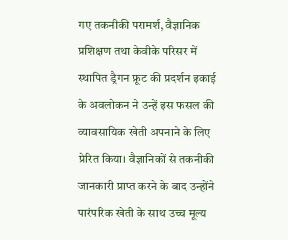गए तकनीकी परामर्श, वैज्ञानिक प्रशिक्षण तथा केवीके परिसर में स्थापित ड्रैगन फ्रूट की प्रदर्शन इकाई के अवलोकन ने उन्हें इस फसल की व्यावसायिक खेती अपनाने के लिए प्रेरित किया। वैज्ञानिकों से तकनीकी जानकारी प्राप्त करने के बाद उन्होंने पारंपरिक खेती के साथ उच्च मूल्य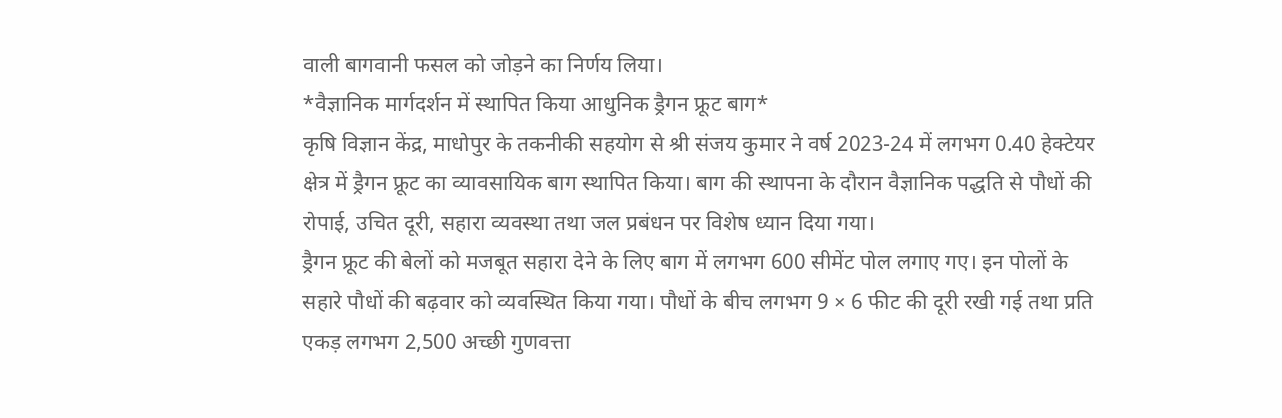वाली बागवानी फसल को जोड़ने का निर्णय लिया।
*वैज्ञानिक मार्गदर्शन में स्थापित किया आधुनिक ड्रैगन फ्रूट बाग*
कृषि विज्ञान केंद्र, माधोपुर के तकनीकी सहयोग से श्री संजय कुमार ने वर्ष 2023-24 में लगभग 0.40 हेक्टेयर क्षेत्र में ड्रैगन फ्रूट का व्यावसायिक बाग स्थापित किया। बाग की स्थापना के दौरान वैज्ञानिक पद्धति से पौधों की रोपाई, उचित दूरी, सहारा व्यवस्था तथा जल प्रबंधन पर विशेष ध्यान दिया गया।
ड्रैगन फ्रूट की बेलों को मजबूत सहारा देने के लिए बाग में लगभग 600 सीमेंट पोल लगाए गए। इन पोलों के सहारे पौधों की बढ़वार को व्यवस्थित किया गया। पौधों के बीच लगभग 9 × 6 फीट की दूरी रखी गई तथा प्रति एकड़ लगभग 2,500 अच्छी गुणवत्ता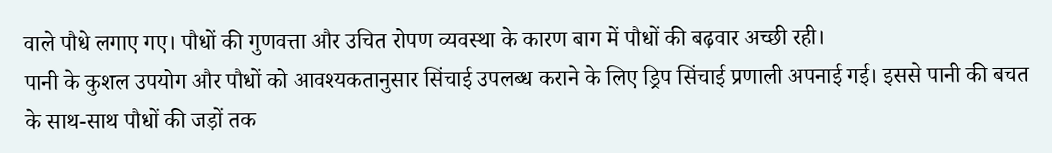वाले पौधे लगाए गए। पौधों की गुणवत्ता और उचित रोपण व्यवस्था के कारण बाग में पौधों की बढ़वार अच्छी रही।
पानी के कुशल उपयोग और पौधों को आवश्यकतानुसार सिंचाई उपलब्ध कराने के लिए ड्रिप सिंचाई प्रणाली अपनाई गई। इससे पानी की बचत के साथ-साथ पौधों की जड़ों तक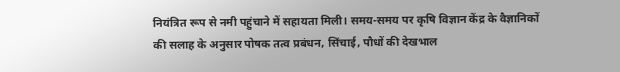नियंत्रित रूप से नमी पहुंचाने में सहायता मिली। समय-समय पर कृषि विज्ञान केंद्र के वैज्ञानिकों की सलाह के अनुसार पोषक तत्व प्रबंधन, सिंचाई, पौधों की देखभाल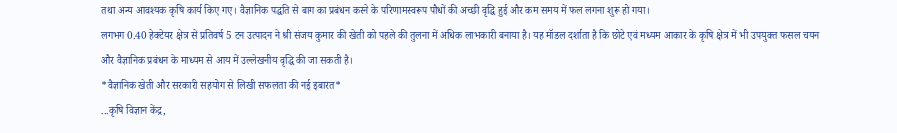तथा अन्य आवश्यक कृषि कार्य किए गए। वैज्ञानिक पद्धति से बाग का प्रबंधन करने के परिणामस्वरूप पौधों की अच्छी वृद्धि हुई और कम समय में फल लगना शुरू हो गया।
लगभग 0.40 हेक्टेयर क्षेत्र से प्रतिवर्ष 5 टन उत्पादन ने श्री संजय कुमार की खेती को पहले की तुलना में अधिक लाभकारी बनाया है। यह मॉडल दर्शाता है कि छोटे एवं मध्यम आकार के कृषि क्षेत्र में भी उपयुक्त फसल चयन और वैज्ञानिक प्रबंधन के माध्यम से आय में उल्लेखनीय वृद्धि की जा सकती है।
*वैज्ञानिक खेती और सरकारी सहयोग से लिखी सफलता की नई इबारत*
...कृषि विज्ञान केंद्र,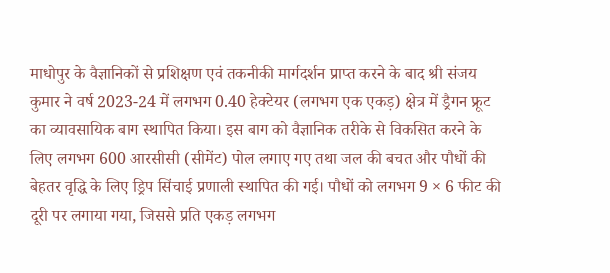माधोपुर के वैज्ञानिकों से प्रशिक्षण एवं तकनीकी मार्गदर्शन प्राप्त करने के बाद श्री संजय कुमार ने वर्ष 2023-24 में लगभग 0.40 हेक्टेयर (लगभग एक एकड़) क्षेत्र में ड्रैगन फ्रूट का व्यावसायिक बाग स्थापित किया। इस बाग को वैज्ञानिक तरीके से विकसित करने के लिए लगभग 600 आरसीसी (सीमेंट) पोल लगाए गए तथा जल की बचत और पौधों की बेहतर वृद्धि के लिए ड्रिप सिंचाई प्रणाली स्थापित की गई। पौधों को लगभग 9 × 6 फीट की दूरी पर लगाया गया, जिससे प्रति एकड़ लगभग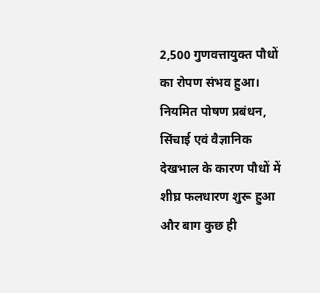2,500 गुणवत्तायुक्त पौधों का रोपण संभव हुआ। नियमित पोषण प्रबंधन, सिंचाई एवं वैज्ञानिक देखभाल के कारण पौधों में शीघ्र फलधारण शुरू हुआ और बाग कुछ ही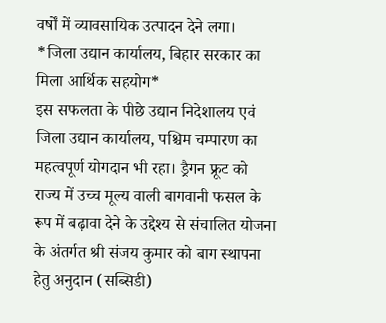वर्षों में व्यावसायिक उत्पादन देने लगा।
*जिला उद्यान कार्यालय, बिहार सरकार का मिला आर्थिक सहयोग*
इस सफलता के पीछे उद्यान निदेशालय एवं जिला उद्यान कार्यालय, पश्चिम चम्पारण का महत्वपूर्ण योगदान भी रहा। ड्रैगन फ्रूट को राज्य में उच्च मूल्य वाली बागवानी फसल के रूप में बढ़ावा देने के उद्देश्य से संचालित योजना के अंतर्गत श्री संजय कुमार को बाग स्थापना हेतु अनुदान (सब्सिडी)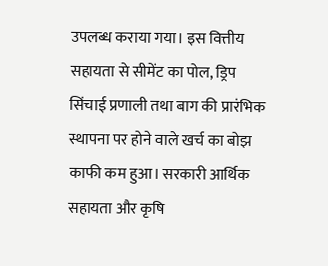उपलब्ध कराया गया। इस वित्तीय सहायता से सीमेंट का पोल, ड्रिप सिंचाई प्रणाली तथा बाग की प्रारंभिक स्थापना पर होने वाले खर्च का बोझ काफी कम हुआ। सरकारी आर्थिक सहायता और कृषि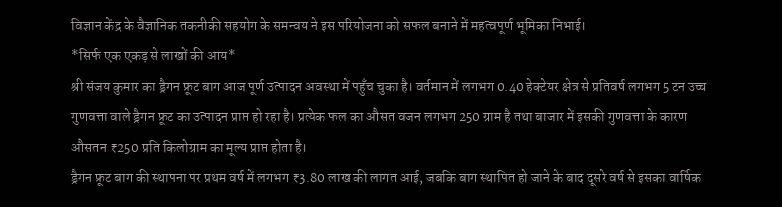विज्ञान केंद्र के वैज्ञानिक तकनीकी सहयोग के समन्वय ने इस परियोजना को सफल बनाने में महत्वपूर्ण भूमिका निभाई।
*सिर्फ एक एकड़ से लाखों की आय*
श्री संजय कुमार का ड्रैगन फ्रूट बाग आज पूर्ण उत्पादन अवस्था में पहुँच चुका है। वर्तमान में लगभग 0.40 हेक्टेयर क्षेत्र से प्रतिवर्ष लगभग 5 टन उच्च गुणवत्ता वाले ड्रैगन फ्रूट का उत्पादन प्राप्त हो रहा है। प्रत्येक फल का औसत वजन लगभग 250 ग्राम है तथा बाजार में इसकी गुणवत्ता के कारण औसतन ₹250 प्रति किलोग्राम का मूल्य प्राप्त होता है।
ड्रैगन फ्रूट बाग की स्थापना पर प्रथम वर्ष में लगभग ₹3.80 लाख की लागत आई, जबकि बाग स्थापित हो जाने के बाद दूसरे वर्ष से इसका वार्षिक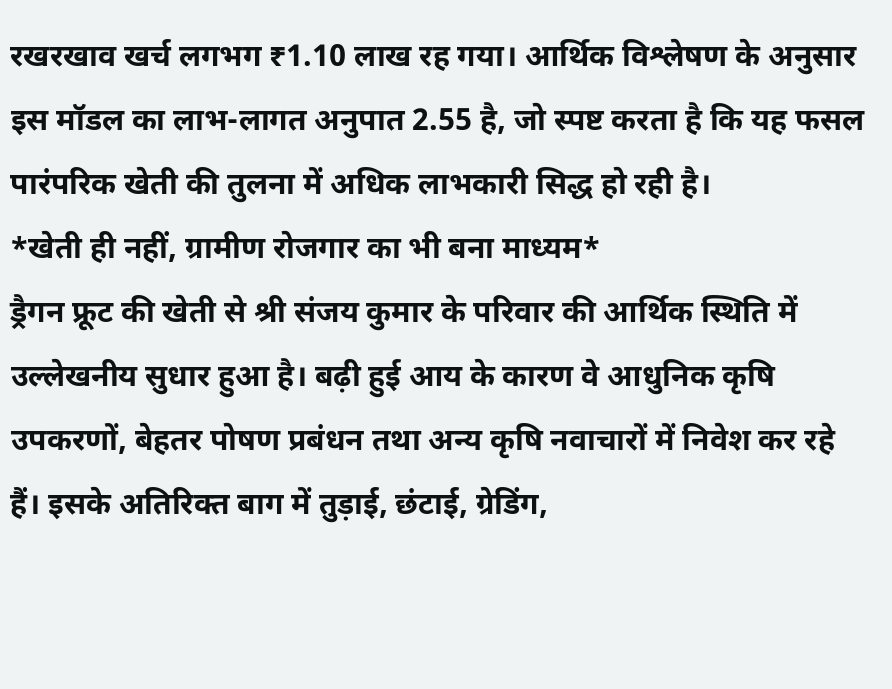रखरखाव खर्च लगभग ₹1.10 लाख रह गया। आर्थिक विश्लेषण के अनुसार इस मॉडल का लाभ-लागत अनुपात 2.55 है, जो स्पष्ट करता है कि यह फसल पारंपरिक खेती की तुलना में अधिक लाभकारी सिद्ध हो रही है।
*खेती ही नहीं, ग्रामीण रोजगार का भी बना माध्यम*
ड्रैगन फ्रूट की खेती से श्री संजय कुमार के परिवार की आर्थिक स्थिति में उल्लेखनीय सुधार हुआ है। बढ़ी हुई आय के कारण वे आधुनिक कृषि उपकरणों, बेहतर पोषण प्रबंधन तथा अन्य कृषि नवाचारों में निवेश कर रहे हैं। इसके अतिरिक्त बाग में तुड़ाई, छंटाई, ग्रेडिंग,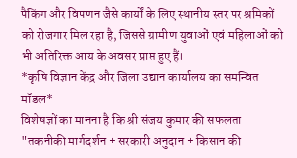पैकिंग और विपणन जैसे कार्यों के लिए स्थानीय स्तर पर श्रमिकों को रोजगार मिल रहा है, जिससे ग्रामीण युवाओं एवं महिलाओं को भी अतिरिक्त आय के अवसर प्राप्त हुए हैं।
*कृषि विज्ञान केंद्र और जिला उद्यान कार्यालय का समन्वित मॉडल*
विशेषज्ञों का मानना है कि श्री संजय कुमार की सफलता "तकनीकी मार्गदर्शन + सरकारी अनुदान + किसान की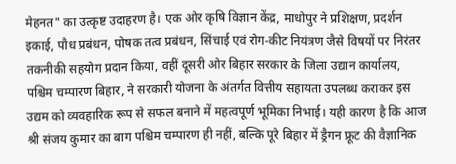मेहनत" का उत्कृष्ट उदाहरण है। एक ओर कृषि विज्ञान केंद्र, माधोपुर ने प्रशिक्षण, प्रदर्शन इकाई, पौध प्रबंधन, पोषक तत्व प्रबंधन, सिंचाई एवं रोग-कीट नियंत्रण जैसे विषयों पर निरंतर तकनीकी सहयोग प्रदान किया, वहीं दूसरी ओर बिहार सरकार के जिला उद्यान कार्यालय, पश्चिम चम्पारण बिहार, ने सरकारी योजना के अंतर्गत वित्तीय सहायता उपलब्ध कराकर इस उद्यम को व्यवहारिक रूप से सफल बनाने में महत्वपूर्ण भूमिका निभाई। यही कारण है कि आज श्री संजय कुमार का बाग पश्चिम चम्पारण ही नहीं, बल्कि पूरे बिहार में ड्रैगन फ्रूट की वैज्ञानिक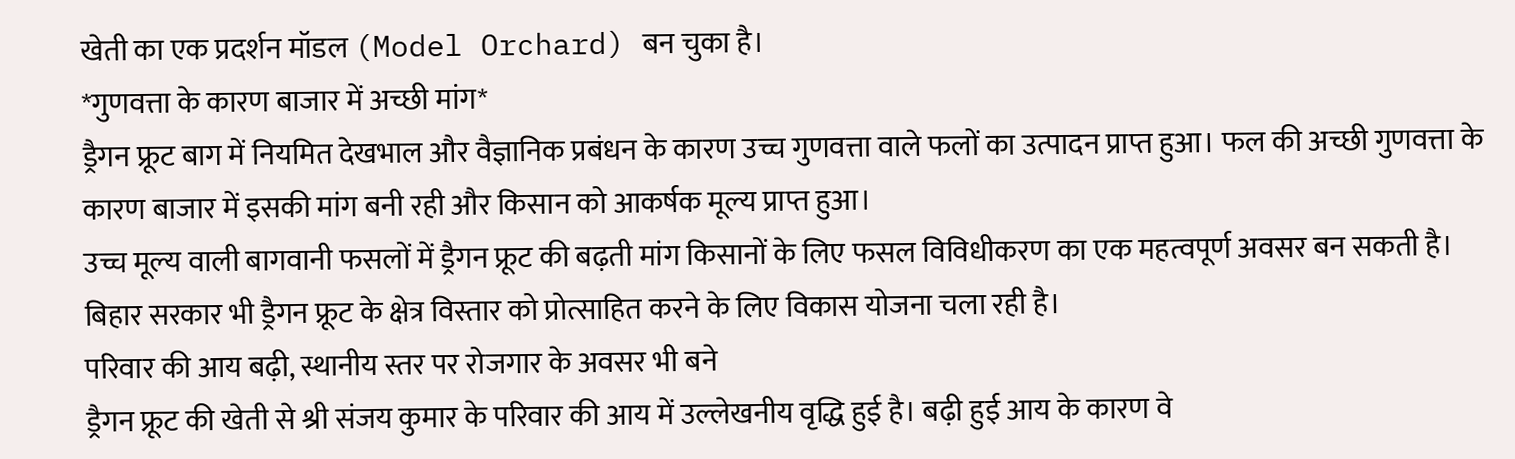खेती का एक प्रदर्शन मॉडल (Model Orchard) बन चुका है।
*गुणवत्ता के कारण बाजार में अच्छी मांग*
ड्रैगन फ्रूट बाग में नियमित देखभाल और वैज्ञानिक प्रबंधन के कारण उच्च गुणवत्ता वाले फलों का उत्पादन प्राप्त हुआ। फल की अच्छी गुणवत्ता के कारण बाजार में इसकी मांग बनी रही और किसान को आकर्षक मूल्य प्राप्त हुआ।
उच्च मूल्य वाली बागवानी फसलों में ड्रैगन फ्रूट की बढ़ती मांग किसानों के लिए फसल विविधीकरण का एक महत्वपूर्ण अवसर बन सकती है। बिहार सरकार भी ड्रैगन फ्रूट के क्षेत्र विस्तार को प्रोत्साहित करने के लिए विकास योजना चला रही है।
परिवार की आय बढ़ी, स्थानीय स्तर पर रोजगार के अवसर भी बने
ड्रैगन फ्रूट की खेती से श्री संजय कुमार के परिवार की आय में उल्लेखनीय वृद्धि हुई है। बढ़ी हुई आय के कारण वे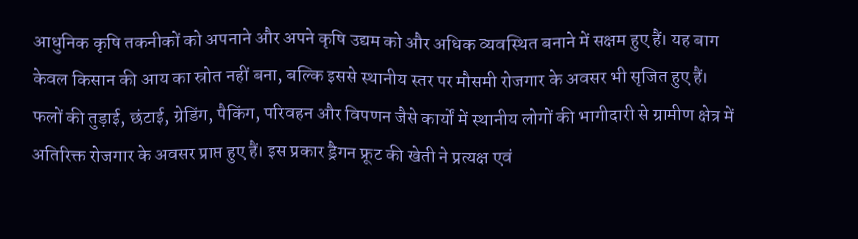आधुनिक कृषि तकनीकों को अपनाने और अपने कृषि उद्यम को और अधिक व्यवस्थित बनाने में सक्षम हुए हैं। यह बाग केवल किसान की आय का स्रोत नहीं बना, बल्कि इससे स्थानीय स्तर पर मौसमी रोजगार के अवसर भी सृजित हुए हैं।
फलों की तुड़ाई, छंटाई, ग्रेडिंग, पैकिंग, परिवहन और विपणन जैसे कार्यों में स्थानीय लोगों की भागीदारी से ग्रामीण क्षेत्र में अतिरिक्त रोजगार के अवसर प्राप्त हुए हैं। इस प्रकार ड्रैगन फ्रूट की खेती ने प्रत्यक्ष एवं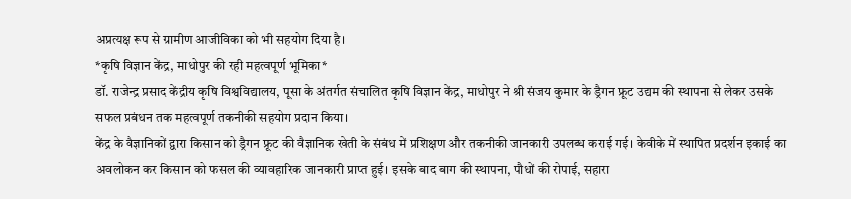अप्रत्यक्ष रूप से ग्रामीण आजीविका को भी सहयोग दिया है।
*कृषि विज्ञान केंद्र, माधोपुर की रही महत्वपूर्ण भूमिका*
डॉ. राजेन्द्र प्रसाद केंद्रीय कृषि विश्वविद्यालय, पूसा के अंतर्गत संचालित कृषि विज्ञान केंद्र, माधोपुर ने श्री संजय कुमार के ड्रैगन फ्रूट उद्यम की स्थापना से लेकर उसके सफल प्रबंधन तक महत्वपूर्ण तकनीकी सहयोग प्रदान किया।
केंद्र के वैज्ञानिकों द्वारा किसान को ड्रैगन फ्रूट की वैज्ञानिक खेती के संबंध में प्रशिक्षण और तकनीकी जानकारी उपलब्ध कराई गई। केवीके में स्थापित प्रदर्शन इकाई का अवलोकन कर किसान को फसल की व्यावहारिक जानकारी प्राप्त हुई। इसके बाद बाग की स्थापना, पौधों की रोपाई, सहारा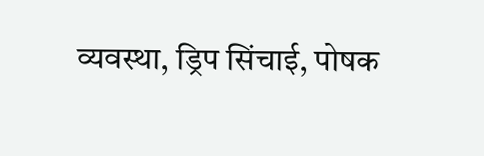व्यवस्था, ड्रिप सिंचाई, पोषक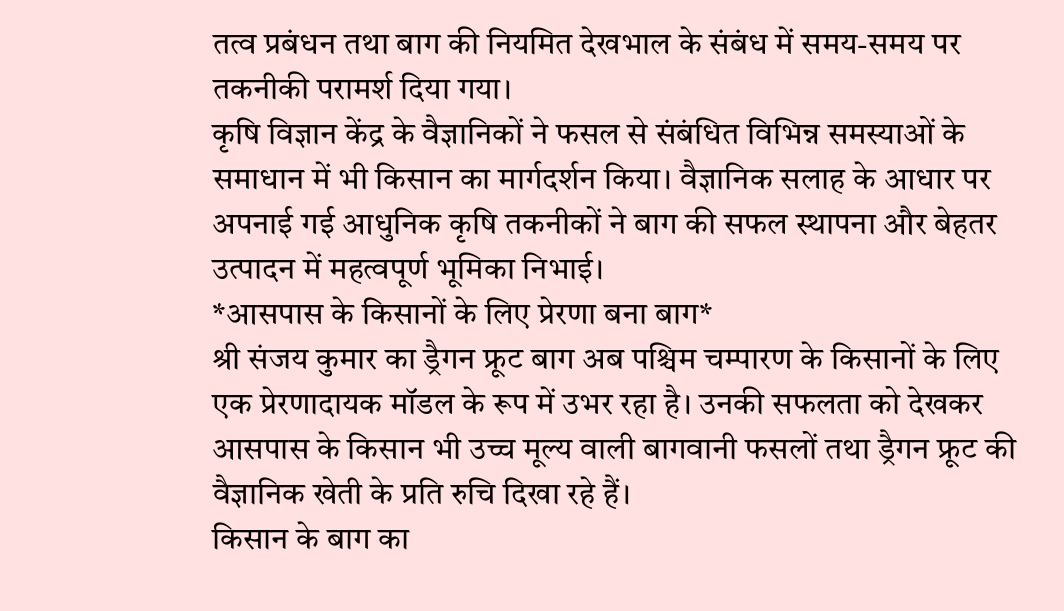तत्व प्रबंधन तथा बाग की नियमित देखभाल के संबंध में समय-समय पर तकनीकी परामर्श दिया गया।
कृषि विज्ञान केंद्र के वैज्ञानिकों ने फसल से संबंधित विभिन्न समस्याओं के समाधान में भी किसान का मार्गदर्शन किया। वैज्ञानिक सलाह के आधार पर अपनाई गई आधुनिक कृषि तकनीकों ने बाग की सफल स्थापना और बेहतर उत्पादन में महत्वपूर्ण भूमिका निभाई।
*आसपास के किसानों के लिए प्रेरणा बना बाग*
श्री संजय कुमार का ड्रैगन फ्रूट बाग अब पश्चिम चम्पारण के किसानों के लिए एक प्रेरणादायक मॉडल के रूप में उभर रहा है। उनकी सफलता को देखकर आसपास के किसान भी उच्च मूल्य वाली बागवानी फसलों तथा ड्रैगन फ्रूट की वैज्ञानिक खेती के प्रति रुचि दिखा रहे हैं।
किसान के बाग का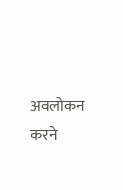अवलोकन करने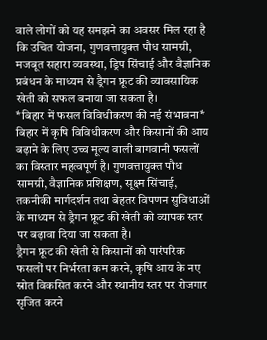वाले लोगों को यह समझने का अवसर मिल रहा है कि उचित योजना, गुणवत्तायुक्त पौध सामग्री, मजबूत सहारा व्यवस्था, ड्रिप सिंचाई और वैज्ञानिक प्रबंधन के माध्यम से ड्रैगन फ्रूट की व्यावसायिक खेती को सफल बनाया जा सकता है।
*बिहार में फसल विविधीकरण की नई संभावना*
बिहार में कृषि विविधीकरण और किसानों की आय बढ़ाने के लिए उच्च मूल्य वाली बागवानी फसलों का विस्तार महत्वपूर्ण है। गुणवत्तायुक्त पौध सामग्री, वैज्ञानिक प्रशिक्षण, सूक्ष्म सिंचाई, तकनीकी मार्गदर्शन तथा बेहतर विपणन सुविधाओं के माध्यम से ड्रैगन फ्रूट की खेती को व्यापक स्तर पर बढ़ावा दिया जा सकता है।
ड्रैगन फ्रूट की खेती से किसानों को पारंपरिक फसलों पर निर्भरता कम करने, कृषि आय के नए स्रोत विकसित करने और स्थानीय स्तर पर रोजगार सृजित करने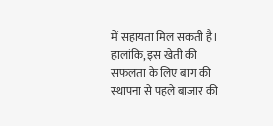में सहायता मिल सकती है। हालांकि, इस खेती की सफलता के लिए बाग की स्थापना से पहले बाजार की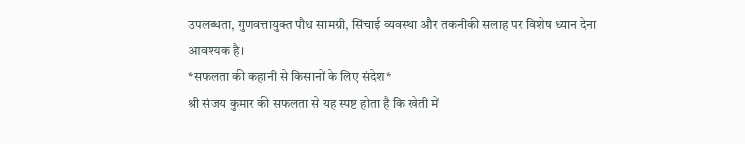उपलब्धता, गुणवत्तायुक्त पौध सामग्री, सिंचाई व्यवस्था और तकनीकी सलाह पर विशेष ध्यान देना आवश्यक है।
*सफलता की कहानी से किसानों के लिए संदेश*
श्री संजय कुमार की सफलता से यह स्पष्ट होता है कि खेती में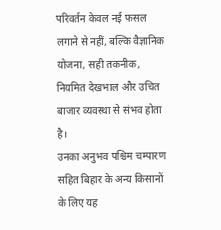परिवर्तन केवल नई फसल लगाने से नहीं, बल्कि वैज्ञानिक योजना, सही तकनीक, नियमित देखभाल और उचित बाजार व्यवस्था से संभव होता है।
उनका अनुभव पश्चिम चम्पारण सहित बिहार के अन्य किसानों के लिए यह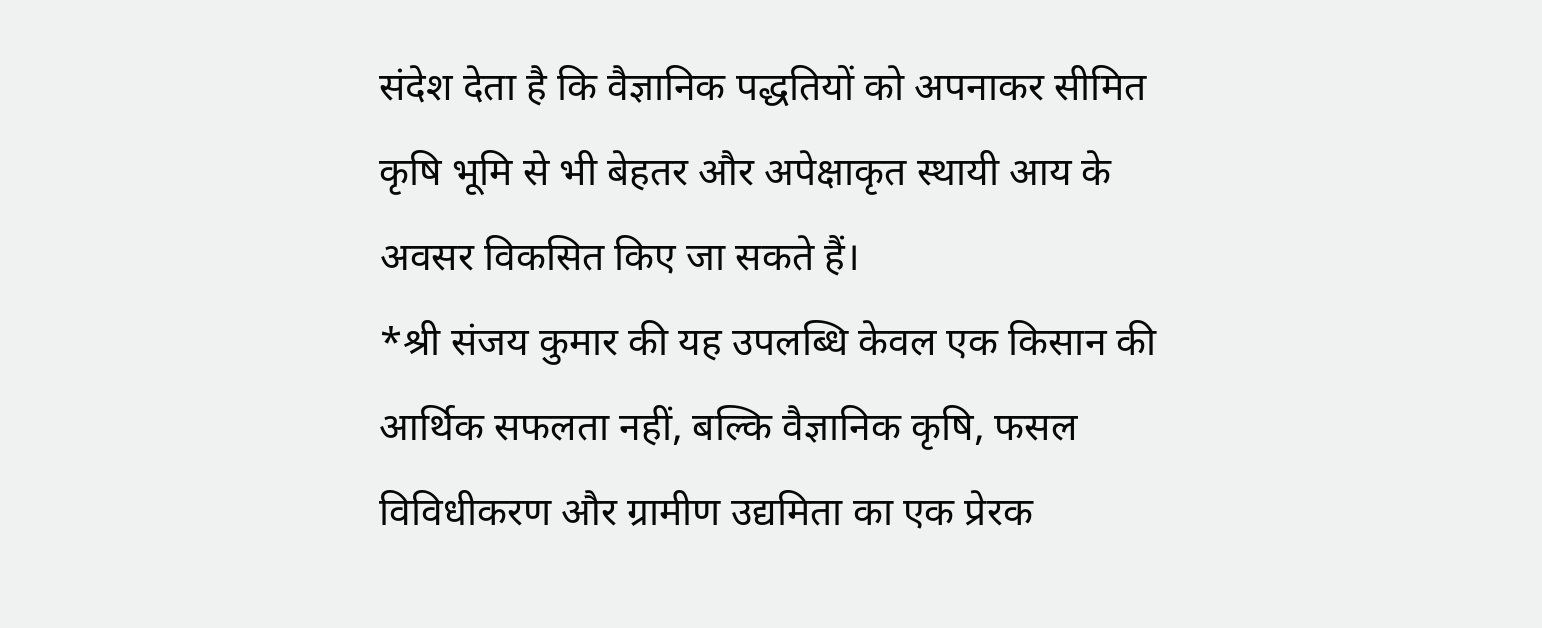संदेश देता है कि वैज्ञानिक पद्धतियों को अपनाकर सीमित कृषि भूमि से भी बेहतर और अपेक्षाकृत स्थायी आय के अवसर विकसित किए जा सकते हैं।
*श्री संजय कुमार की यह उपलब्धि केवल एक किसान की आर्थिक सफलता नहीं, बल्कि वैज्ञानिक कृषि, फसल विविधीकरण और ग्रामीण उद्यमिता का एक प्रेरक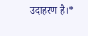उदाहरण है।*